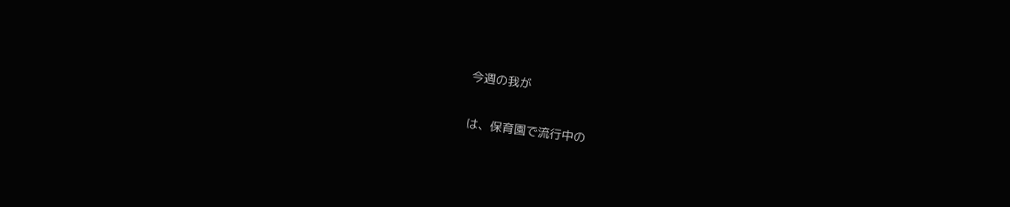今週の我が

は、保育園で流行中の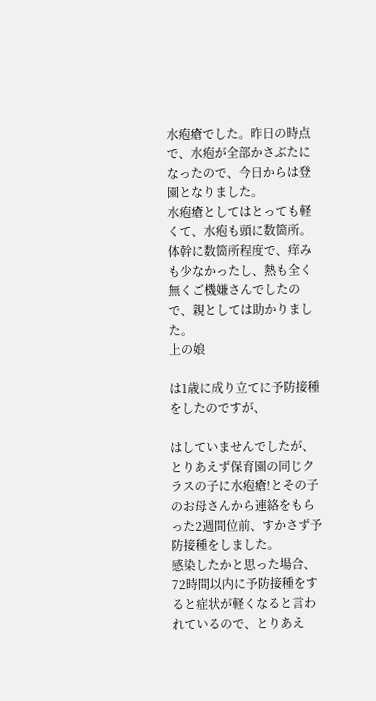水疱瘡でした。昨日の時点で、水疱が全部かさぶたになったので、今日からは登園となりました。
水疱瘡としてはとっても軽くて、水疱も頭に数箇所。体幹に数箇所程度で、痒みも少なかったし、熱も全く無くご機嫌さんでしたので、親としては助かりました。
上の娘

は1歳に成り立てに予防接種をしたのですが、

はしていませんでしたが、とりあえず保育園の同じクラスの子に水疱瘡!とその子のお母さんから連絡をもらった2週間位前、すかさず予防接種をしました。
感染したかと思った場合、72時間以内に予防接種をすると症状が軽くなると言われているので、とりあえ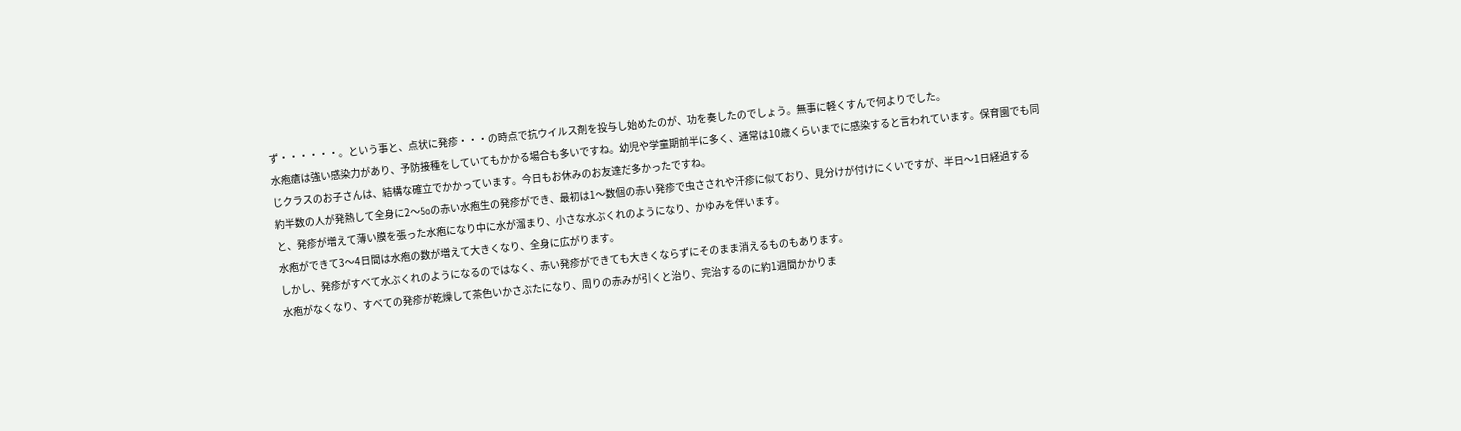ず・・・・・・。という事と、点状に発疹・・・の時点で抗ウイルス剤を投与し始めたのが、功を奏したのでしょう。無事に軽くすんで何よりでした。
水疱瘡は強い感染力があり、予防接種をしていてもかかる場合も多いですね。幼児や学童期前半に多く、通常は10歳くらいまでに感染すると言われています。保育園でも同じクラスのお子さんは、結構な確立でかかっています。今日もお休みのお友達だ多かったですね。
約半数の人が発熱して全身に2〜5oの赤い水疱生の発疹ができ、最初は1〜数個の赤い発疹で虫さされや汗疹に似ており、見分けが付けにくいですが、半日〜1日経過すると、発疹が増えて薄い膜を張った水疱になり中に水が溜まり、小さな水ぶくれのようになり、かゆみを伴います。
水疱ができて3〜4日間は水疱の数が増えて大きくなり、全身に広がります。
しかし、発疹がすべて水ぶくれのようになるのではなく、赤い発疹ができても大きくならずにそのまま消えるものもあります。
水疱がなくなり、すべての発疹が乾燥して茶色いかさぶたになり、周りの赤みが引くと治り、完治するのに約1週間かかりま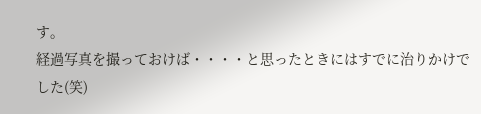す。
経過写真を撮っておけば・・・・と思ったときにはすでに治りかけでした(笑)